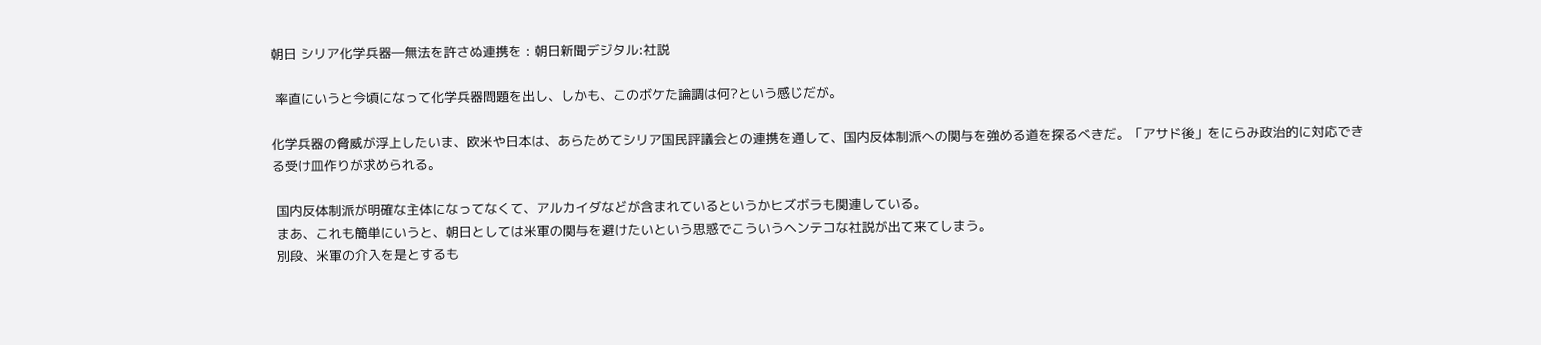朝日 シリア化学兵器―無法を許さぬ連携を : 朝日新聞デジタル:社説

 率直にいうと今頃になって化学兵器問題を出し、しかも、このボケた論調は何?という感じだが。

化学兵器の脅威が浮上したいま、欧米や日本は、あらためてシリア国民評議会との連携を通して、国内反体制派への関与を強める道を探るべきだ。「アサド後」をにらみ政治的に対応できる受け皿作りが求められる。

 国内反体制派が明確な主体になってなくて、アルカイダなどが含まれているというかヒズボラも関連している。
 まあ、これも簡単にいうと、朝日としては米軍の関与を避けたいという思惑でこういうヘンテコな社説が出て来てしまう。
 別段、米軍の介入を是とするも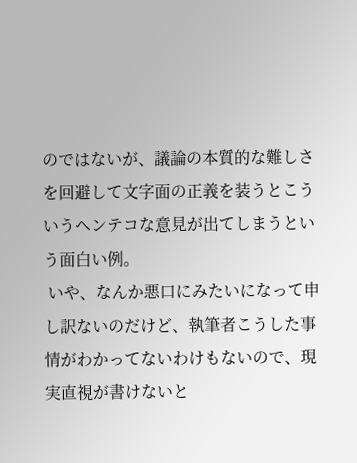のではないが、議論の本質的な難しさを回避して文字面の正義を装うとこういうヘンテコな意見が出てしまうという面白い例。
 いや、なんか悪口にみたいになって申し訳ないのだけど、執筆者こうした事情がわかってないわけもないので、現実直視が書けないと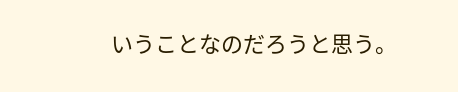いうことなのだろうと思う。